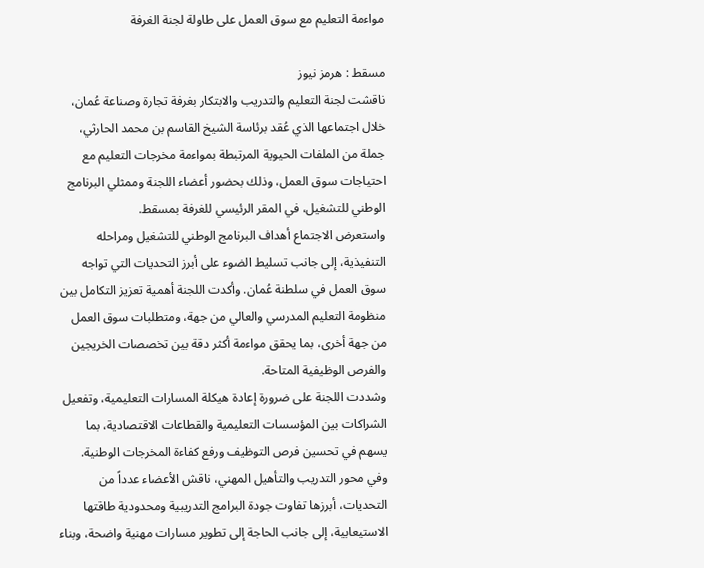مواءمة التعليم مع سوق العمل على طاولة لجنة الغرفة

مسقط : هرمز نيوز
ناقشت لجنة التعليم والتدريب والابتكار بغرفة تجارة وصناعة عُمان، خلال اجتماعها الذي عُقد برئاسة الشيخ القاسم بن محمد الحارثي، جملة من الملفات الحيوية المرتبطة بمواءمة مخرجات التعليم مع احتياجات سوق العمل، وذلك بحضور أعضاء اللجنة وممثلي البرنامج الوطني للتشغيل، في المقر الرئيسي للغرفة بمسقط.
واستعرض الاجتماع أهداف البرنامج الوطني للتشغيل ومراحله التنفيذية، إلى جانب تسليط الضوء على أبرز التحديات التي تواجه سوق العمل في سلطنة عُمان. وأكدت اللجنة أهمية تعزيز التكامل بين منظومة التعليم المدرسي والعالي من جهة، ومتطلبات سوق العمل من جهة أخرى، بما يحقق مواءمة أكثر دقة بين تخصصات الخريجين والفرص الوظيفية المتاحة.
وشددت اللجنة على ضرورة إعادة هيكلة المسارات التعليمية، وتفعيل الشراكات بين المؤسسات التعليمية والقطاعات الاقتصادية، بما يسهم في تحسين فرص التوظيف ورفع كفاءة المخرجات الوطنية.
وفي محور التدريب والتأهيل المهني، ناقش الأعضاء عدداً من التحديات، أبرزها تفاوت جودة البرامج التدريبية ومحدودية طاقتها الاستيعابية، إلى جانب الحاجة إلى تطوير مسارات مهنية واضحة، وبناء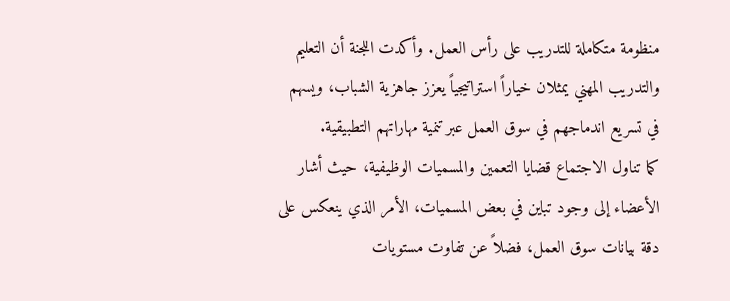منظومة متكاملة للتدريب على رأس العمل. وأكدت اللجنة أن التعليم والتدريب المهني يمثلان خياراً استراتيجياً يعزز جاهزية الشباب، ويسهم في تسريع اندماجهم في سوق العمل عبر تنمية مهاراتهم التطبيقية.
كما تناول الاجتماع قضايا التعمين والمسميات الوظيفية، حيث أشار الأعضاء إلى وجود تباين في بعض المسميات، الأمر الذي ينعكس على دقة بيانات سوق العمل، فضلاً عن تفاوت مستويات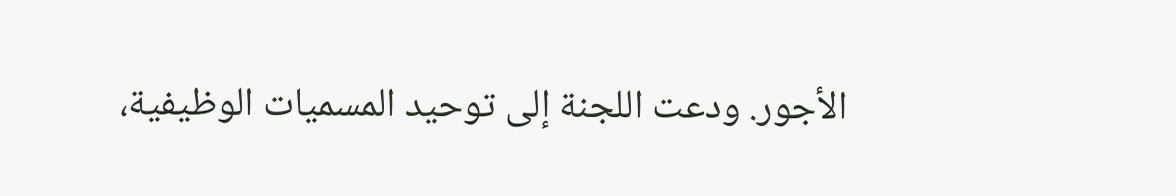الأجور. ودعت اللجنة إلى توحيد المسميات الوظيفية،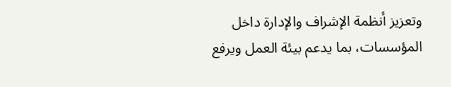وتعزيز أنظمة الإشراف والإدارة داخل المؤسسات، بما يدعم بيئة العمل ويرفع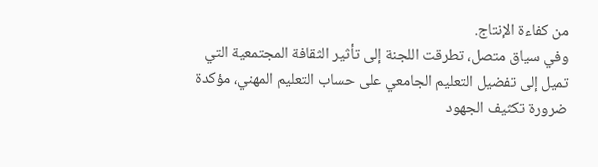من كفاءة الإنتاج.
وفي سياق متصل، تطرقت اللجنة إلى تأثير الثقافة المجتمعية التي تميل إلى تفضيل التعليم الجامعي على حساب التعليم المهني، مؤكدة ضرورة تكثيف الجهود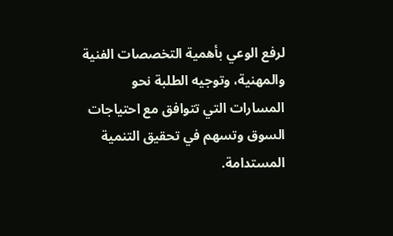لرفع الوعي بأهمية التخصصات الفنية والمهنية، وتوجيه الطلبة نحو المسارات التي تتوافق مع احتياجات السوق وتسهم في تحقيق التنمية المستدامة.